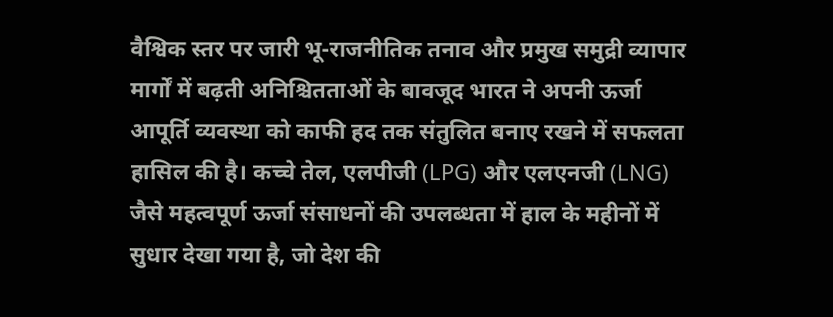वैश्विक स्तर पर जारी भू-राजनीतिक तनाव और प्रमुख समुद्री व्यापार मार्गों में बढ़ती अनिश्चितताओं के बावजूद भारत ने अपनी ऊर्जा आपूर्ति व्यवस्था को काफी हद तक संतुलित बनाए रखने में सफलता हासिल की है। कच्चे तेल, एलपीजी (LPG) और एलएनजी (LNG) जैसे महत्वपूर्ण ऊर्जा संसाधनों की उपलब्धता में हाल के महीनों में सुधार देखा गया है, जो देश की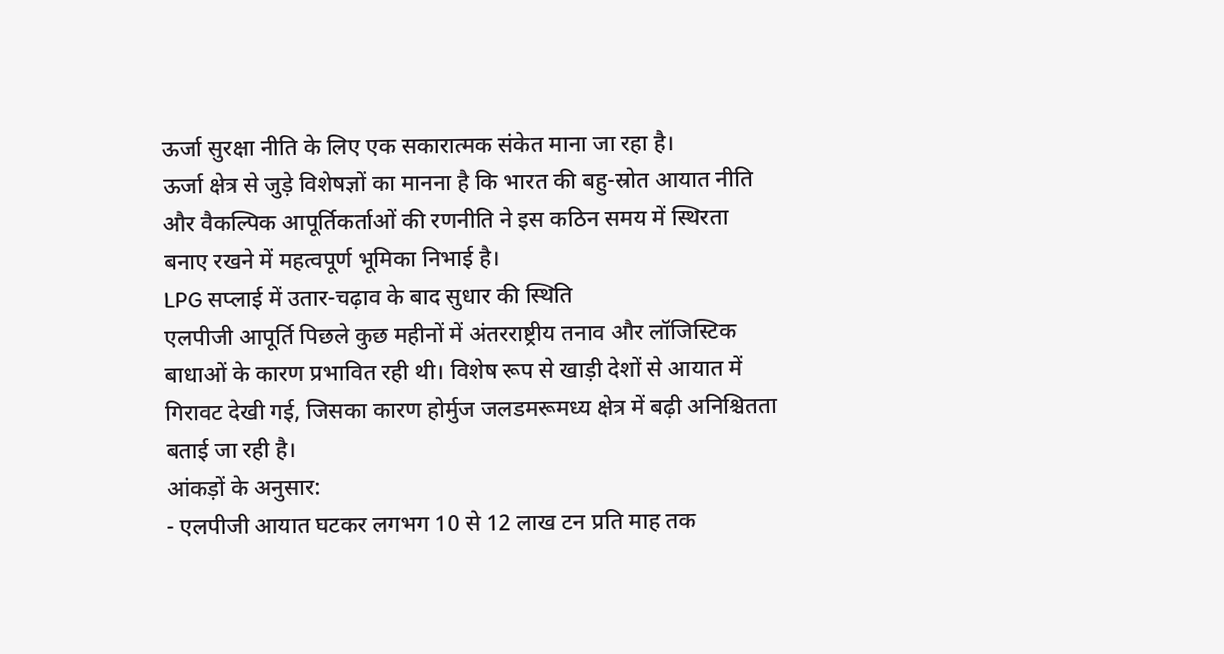ऊर्जा सुरक्षा नीति के लिए एक सकारात्मक संकेत माना जा रहा है।
ऊर्जा क्षेत्र से जुड़े विशेषज्ञों का मानना है कि भारत की बहु-स्रोत आयात नीति और वैकल्पिक आपूर्तिकर्ताओं की रणनीति ने इस कठिन समय में स्थिरता बनाए रखने में महत्वपूर्ण भूमिका निभाई है।
LPG सप्लाई में उतार-चढ़ाव के बाद सुधार की स्थिति
एलपीजी आपूर्ति पिछले कुछ महीनों में अंतरराष्ट्रीय तनाव और लॉजिस्टिक बाधाओं के कारण प्रभावित रही थी। विशेष रूप से खाड़ी देशों से आयात में गिरावट देखी गई, जिसका कारण होर्मुज जलडमरूमध्य क्षेत्र में बढ़ी अनिश्चितता बताई जा रही है।
आंकड़ों के अनुसार:
- एलपीजी आयात घटकर लगभग 10 से 12 लाख टन प्रति माह तक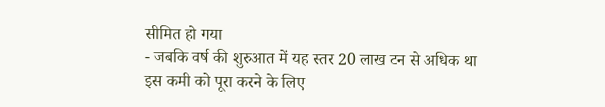सीमित हो गया
- जबकि वर्ष की शुरुआत में यह स्तर 20 लाख टन से अधिक था
इस कमी को पूरा करने के लिए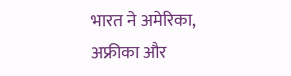भारत ने अमेरिका, अफ्रीका और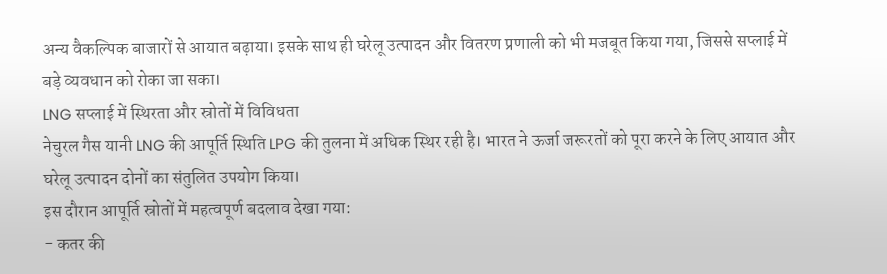अन्य वैकल्पिक बाजारों से आयात बढ़ाया। इसके साथ ही घरेलू उत्पादन और वितरण प्रणाली को भी मजबूत किया गया, जिससे सप्लाई में बड़े व्यवधान को रोका जा सका।
LNG सप्लाई में स्थिरता और स्रोतों में विविधता
नेचुरल गैस यानी LNG की आपूर्ति स्थिति LPG की तुलना में अधिक स्थिर रही है। भारत ने ऊर्जा जरूरतों को पूरा करने के लिए आयात और घरेलू उत्पादन दोनों का संतुलित उपयोग किया।
इस दौरान आपूर्ति स्रोतों में महत्वपूर्ण बदलाव देखा गया:
- कतर की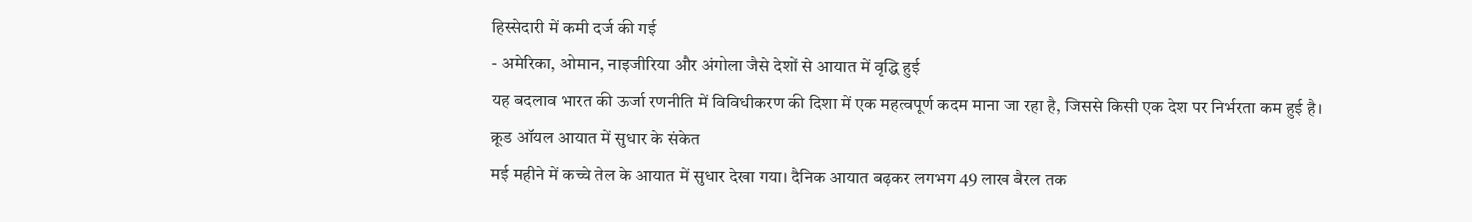हिस्सेदारी में कमी दर्ज की गई
- अमेरिका, ओमान, नाइजीरिया और अंगोला जैसे देशों से आयात में वृद्धि हुई
यह बदलाव भारत की ऊर्जा रणनीति में विविधीकरण की दिशा में एक महत्वपूर्ण कदम माना जा रहा है, जिससे किसी एक देश पर निर्भरता कम हुई है।
क्रूड ऑयल आयात में सुधार के संकेत
मई महीने में कच्चे तेल के आयात में सुधार देखा गया। दैनिक आयात बढ़कर लगभग 49 लाख बैरल तक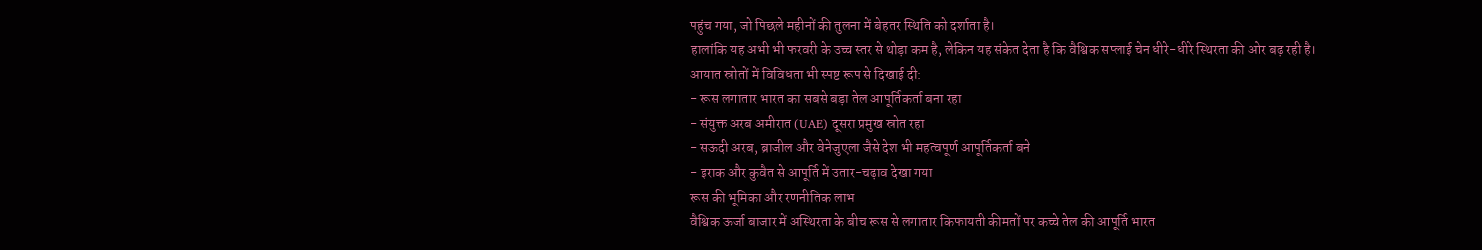पहुंच गया, जो पिछले महीनों की तुलना में बेहतर स्थिति को दर्शाता है।
हालांकि यह अभी भी फरवरी के उच्च स्तर से थोड़ा कम है, लेकिन यह संकेत देता है कि वैश्विक सप्लाई चेन धीरे-धीरे स्थिरता की ओर बढ़ रही है।
आयात स्रोतों में विविधता भी स्पष्ट रूप से दिखाई दी:
- रूस लगातार भारत का सबसे बड़ा तेल आपूर्तिकर्ता बना रहा
- संयुक्त अरब अमीरात (UAE) दूसरा प्रमुख स्रोत रहा
- सऊदी अरब, ब्राजील और वेनेजुएला जैसे देश भी महत्वपूर्ण आपूर्तिकर्ता बने
- इराक और कुवैत से आपूर्ति में उतार-चढ़ाव देखा गया
रूस की भूमिका और रणनीतिक लाभ
वैश्विक ऊर्जा बाजार में अस्थिरता के बीच रूस से लगातार किफायती कीमतों पर कच्चे तेल की आपूर्ति भारत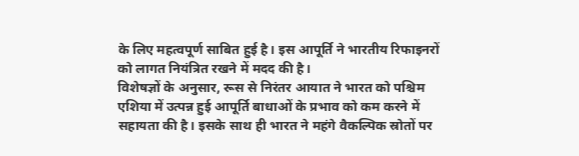के लिए महत्वपूर्ण साबित हुई है। इस आपूर्ति ने भारतीय रिफाइनरों को लागत नियंत्रित रखने में मदद की है।
विशेषज्ञों के अनुसार, रूस से निरंतर आयात ने भारत को पश्चिम एशिया में उत्पन्न हुई आपूर्ति बाधाओं के प्रभाव को कम करने में सहायता की है। इसके साथ ही भारत ने महंगे वैकल्पिक स्रोतों पर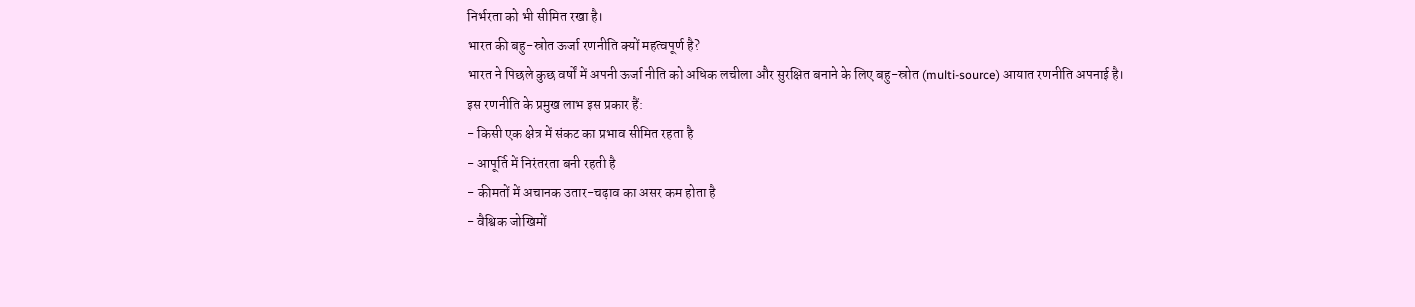निर्भरता को भी सीमित रखा है।
भारत की बहु-स्रोत ऊर्जा रणनीति क्यों महत्वपूर्ण है?
भारत ने पिछले कुछ वर्षों में अपनी ऊर्जा नीति को अधिक लचीला और सुरक्षित बनाने के लिए बहु-स्रोत (multi-source) आयात रणनीति अपनाई है।
इस रणनीति के प्रमुख लाभ इस प्रकार हैं:
- किसी एक क्षेत्र में संकट का प्रभाव सीमित रहता है
- आपूर्ति में निरंतरता बनी रहती है
- कीमतों में अचानक उतार-चढ़ाव का असर कम होता है
- वैश्विक जोखिमों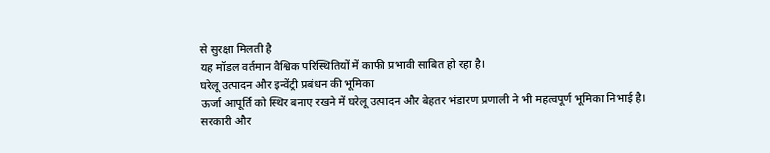से सुरक्षा मिलती है
यह मॉडल वर्तमान वैश्विक परिस्थितियों में काफी प्रभावी साबित हो रहा है।
घरेलू उत्पादन और इन्वेंट्री प्रबंधन की भूमिका
ऊर्जा आपूर्ति को स्थिर बनाए रखने में घरेलू उत्पादन और बेहतर भंडारण प्रणाली ने भी महत्वपूर्ण भूमिका निभाई है।
सरकारी और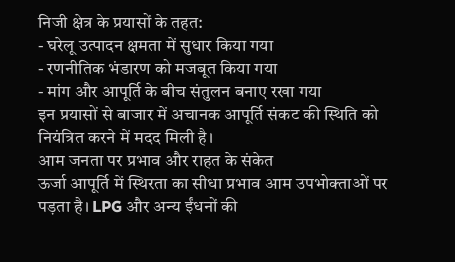निजी क्षेत्र के प्रयासों के तहत:
- घरेलू उत्पादन क्षमता में सुधार किया गया
- रणनीतिक भंडारण को मजबूत किया गया
- मांग और आपूर्ति के बीच संतुलन बनाए रखा गया
इन प्रयासों से बाजार में अचानक आपूर्ति संकट की स्थिति को नियंत्रित करने में मदद मिली है।
आम जनता पर प्रभाव और राहत के संकेत
ऊर्जा आपूर्ति में स्थिरता का सीधा प्रभाव आम उपभोक्ताओं पर पड़ता है। LPG और अन्य ईंधनों की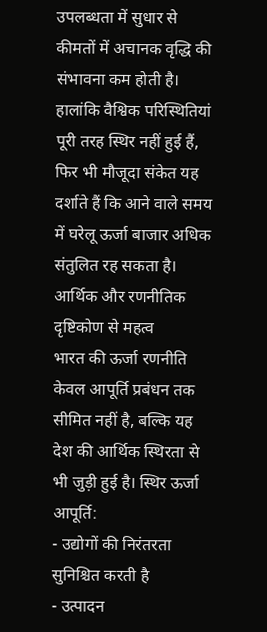उपलब्धता में सुधार से कीमतों में अचानक वृद्धि की संभावना कम होती है।
हालांकि वैश्विक परिस्थितियां पूरी तरह स्थिर नहीं हुई हैं, फिर भी मौजूदा संकेत यह दर्शाते हैं कि आने वाले समय में घरेलू ऊर्जा बाजार अधिक संतुलित रह सकता है।
आर्थिक और रणनीतिक दृष्टिकोण से महत्व
भारत की ऊर्जा रणनीति केवल आपूर्ति प्रबंधन तक सीमित नहीं है, बल्कि यह देश की आर्थिक स्थिरता से भी जुड़ी हुई है। स्थिर ऊर्जा आपूर्ति:
- उद्योगों की निरंतरता सुनिश्चित करती है
- उत्पादन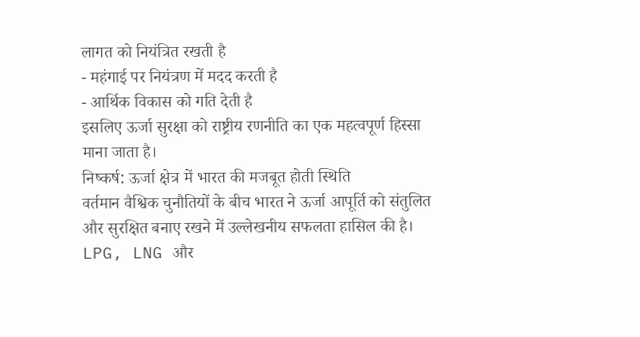लागत को नियंत्रित रखती है
- महंगाई पर नियंत्रण में मदद करती है
- आर्थिक विकास को गति देती है
इसलिए ऊर्जा सुरक्षा को राष्ट्रीय रणनीति का एक महत्वपूर्ण हिस्सा माना जाता है।
निष्कर्ष: ऊर्जा क्षेत्र में भारत की मजबूत होती स्थिति
वर्तमान वैश्विक चुनौतियों के बीच भारत ने ऊर्जा आपूर्ति को संतुलित और सुरक्षित बनाए रखने में उल्लेखनीय सफलता हासिल की है। LPG, LNG और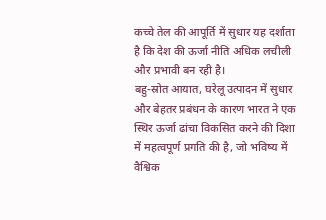कच्चे तेल की आपूर्ति में सुधार यह दर्शाता है कि देश की ऊर्जा नीति अधिक लचीली और प्रभावी बन रही है।
बहु-स्रोत आयात, घरेलू उत्पादन में सुधार और बेहतर प्रबंधन के कारण भारत ने एक स्थिर ऊर्जा ढांचा विकसित करने की दिशा में महत्वपूर्ण प्रगति की है, जो भविष्य में वैश्विक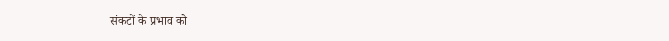संकटों के प्रभाव को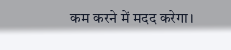कम करने में मदद करेगा।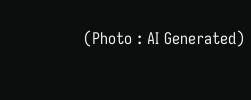(Photo : AI Generated)